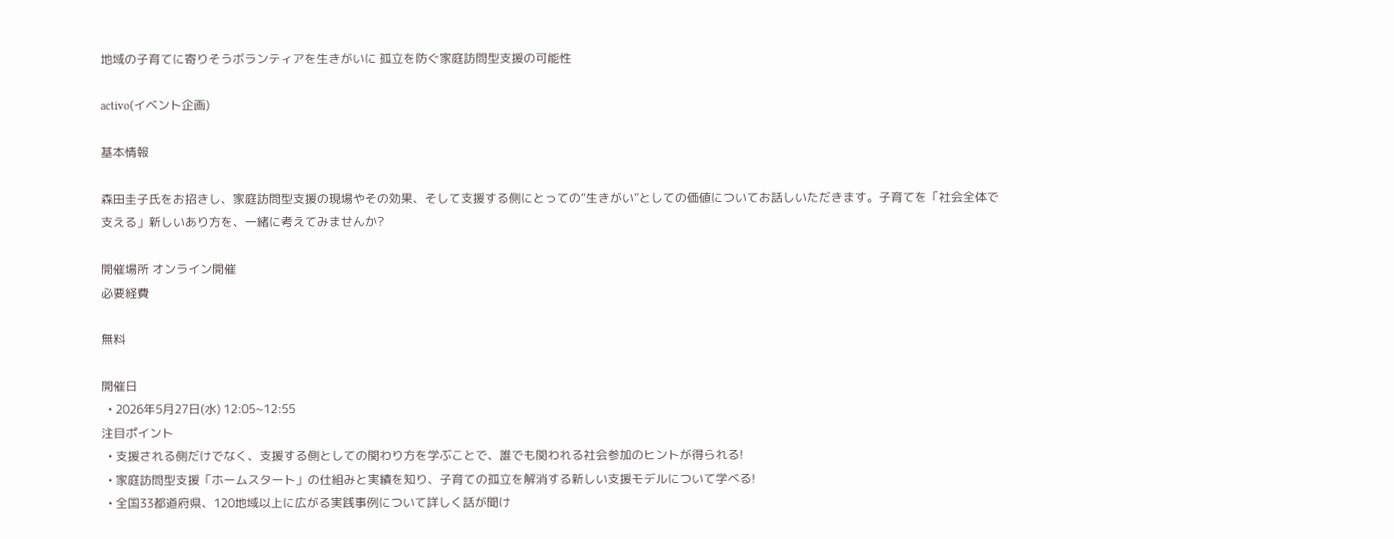地域の子育てに寄りそうボランティアを生きがいに 孤立を防ぐ家庭訪問型支援の可能性

activo(イベント企画)

基本情報

森田圭子氏をお招きし、家庭訪問型支援の現場やその効果、そして支援する側にとっての“生きがい”としての価値についてお話しいただきます。子育てを「社会全体で支える」新しいあり方を、一緒に考えてみませんか?

開催場所 オンライン開催
必要経費

無料

開催日
  • 2026年5月27日(水) 12:05~12:55
注目ポイント
  • 支援される側だけでなく、支援する側としての関わり方を学ぶことで、誰でも関われる社会参加のヒントが得られる!
  • 家庭訪問型支援「ホームスタート」の仕組みと実績を知り、子育ての孤立を解消する新しい支援モデルについて学べる!
  • 全国33都道府県、120地域以上に広がる実践事例について詳しく話が聞け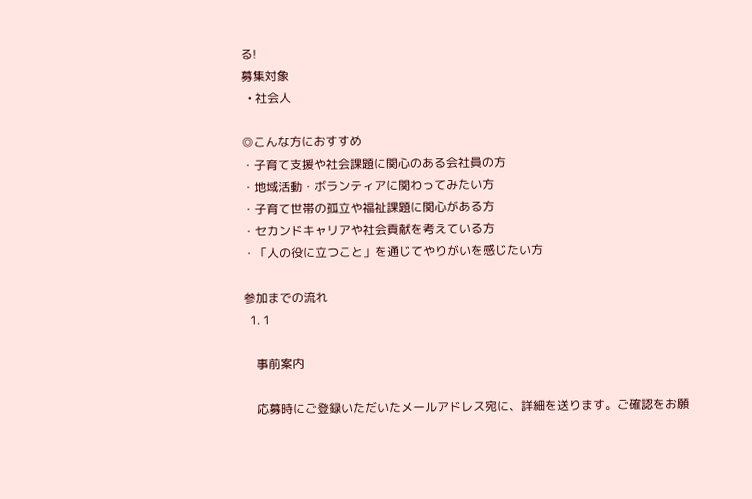る!
募集対象
  • 社会人

◎こんな方におすすめ
・子育て支援や社会課題に関心のある会社員の方
・地域活動・ボランティアに関わってみたい方
・子育て世帯の孤立や福祉課題に関心がある方
・セカンドキャリアや社会貢献を考えている方
・「人の役に立つこと」を通じてやりがいを感じたい方

参加までの流れ
  1. 1

    事前案内

    応募時にご登録いただいたメールアドレス宛に、詳細を送ります。ご確認をお願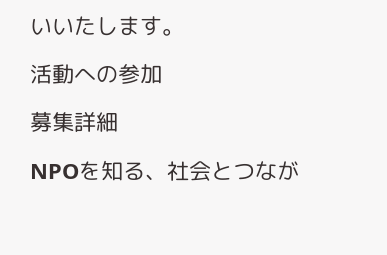いいたします。

活動への参加

募集詳細

NPOを知る、社会とつなが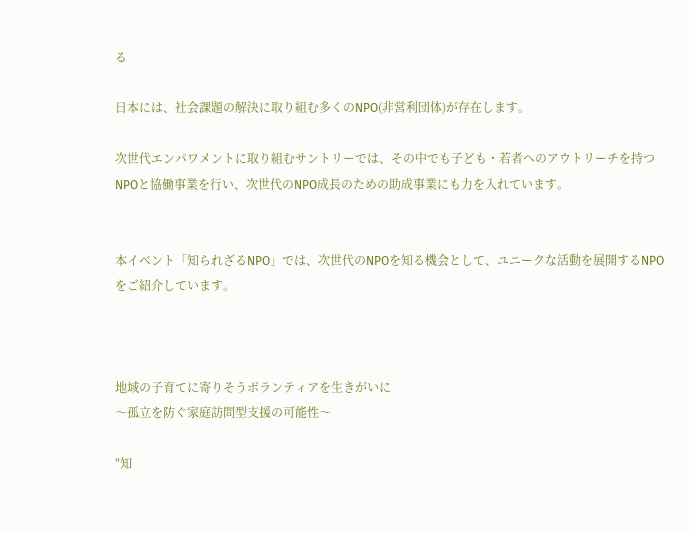る

日本には、社会課題の解決に取り組む多くのNPO(非営利団体)が存在します。

次世代エンパワメントに取り組むサントリーでは、その中でも子ども・若者へのアウトリーチを持つNPOと協働事業を行い、次世代のNPO成長のための助成事業にも力を入れています。


本イベント「知られざるNPO」では、次世代のNPOを知る機会として、ユニークな活動を展開するNPOをご紹介しています。



地域の子育てに寄りそうボランティアを生きがいに
〜孤立を防ぐ家庭訪問型支援の可能性〜

"知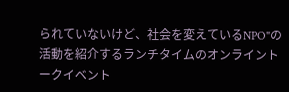られていないけど、社会を変えているNPO"の活動を紹介するランチタイムのオンライントークイベント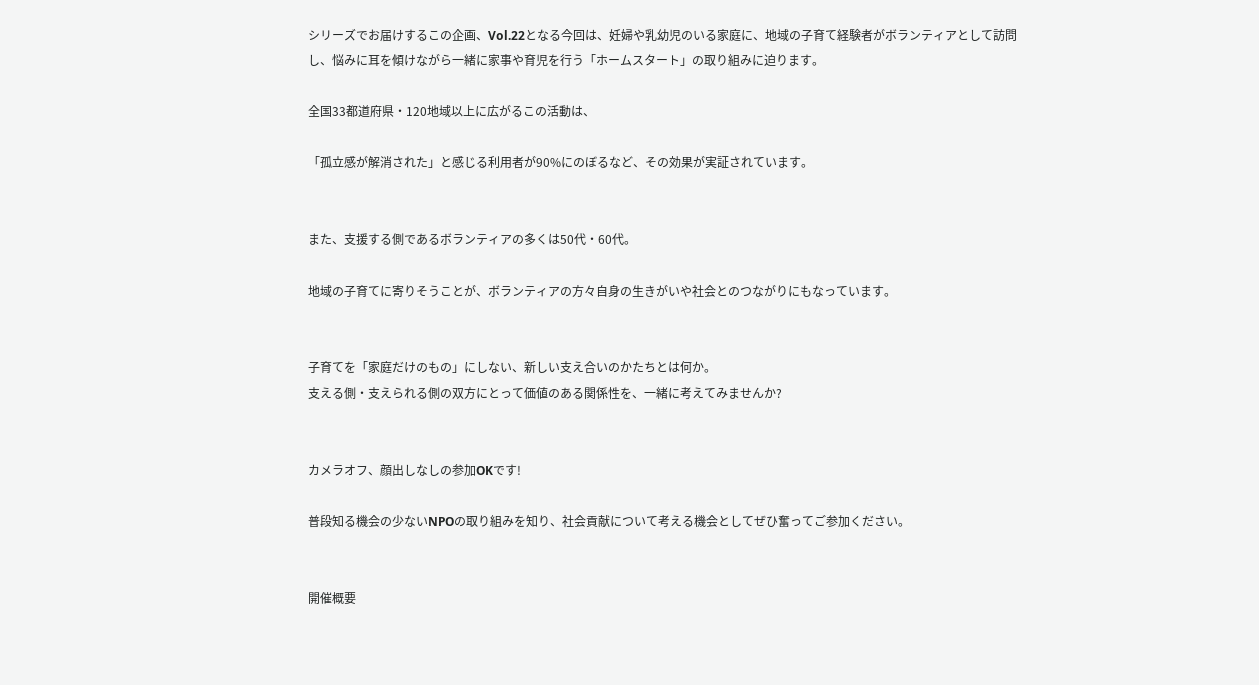シリーズでお届けするこの企画、Vol.22となる今回は、妊婦や乳幼児のいる家庭に、地域の子育て経験者がボランティアとして訪問し、悩みに耳を傾けながら一緒に家事や育児を行う「ホームスタート」の取り組みに迫ります。

全国33都道府県・120地域以上に広がるこの活動は、

「孤立感が解消された」と感じる利用者が90%にのぼるなど、その効果が実証されています。


また、支援する側であるボランティアの多くは50代・60代。

地域の子育てに寄りそうことが、ボランティアの方々自身の生きがいや社会とのつながりにもなっています。


子育てを「家庭だけのもの」にしない、新しい支え合いのかたちとは何か。
支える側・支えられる側の双方にとって価値のある関係性を、一緒に考えてみませんか?


カメラオフ、顔出しなしの参加OKです!

普段知る機会の少ないNPOの取り組みを知り、社会貢献について考える機会としてぜひ奮ってご参加ください。


開催概要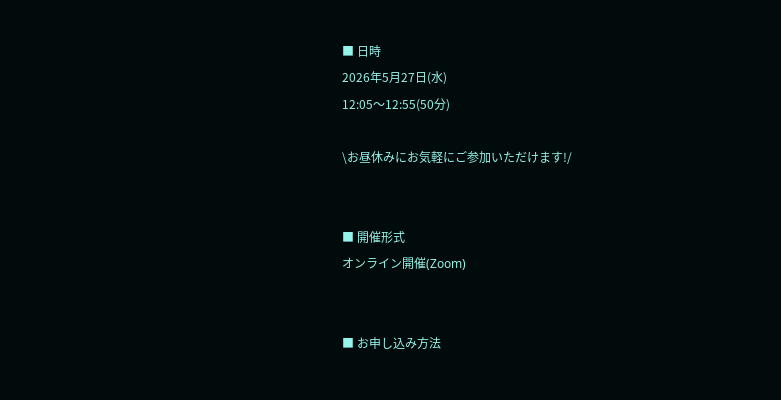■ 日時
2026年5月27日(水)
12:05〜12:55(50分)

\お昼休みにお気軽にご参加いただけます!/


■ 開催形式
オンライン開催(Zoom)


■ お申し込み方法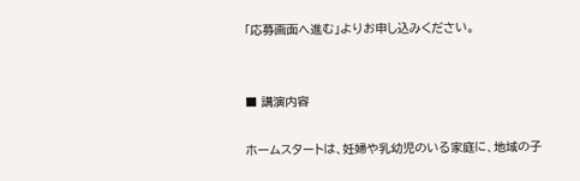「応募画面へ進む」よりお申し込みください。


■ 講演内容

ホームスタートは、妊婦や乳幼児のいる家庭に、地域の子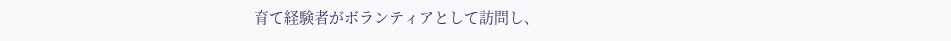育て経験者がボランティアとして訪問し、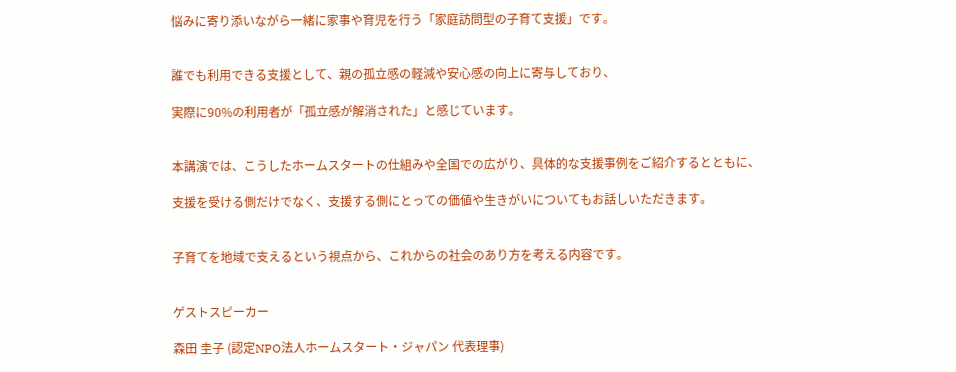悩みに寄り添いながら一緒に家事や育児を行う「家庭訪問型の子育て支援」です。


誰でも利用できる支援として、親の孤立感の軽減や安心感の向上に寄与しており、

実際に90%の利用者が「孤立感が解消された」と感じています。


本講演では、こうしたホームスタートの仕組みや全国での広がり、具体的な支援事例をご紹介するとともに、

支援を受ける側だけでなく、支援する側にとっての価値や生きがいについてもお話しいただきます。


子育てを地域で支えるという視点から、これからの社会のあり方を考える内容です。


ゲストスピーカー

森田 圭子 (認定NPO法人ホームスタート・ジャパン 代表理事)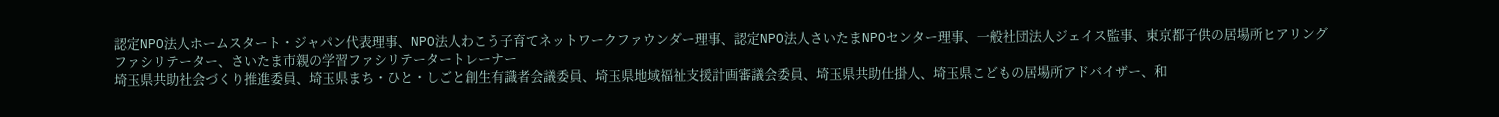認定NPO法人ホームスタート・ジャパン代表理事、NPO法人わこう子育てネットワークファウンダー理事、認定NPO法人さいたまNPOセンター理事、一般社団法人ジェイス監事、東京都子供の居場所ヒアリングファシリテーター、さいたま市親の学習ファシリテータートレーナー
埼玉県共助社会づくり推進委員、埼玉県まち・ひと・しごと創生有識者会議委員、埼玉県地域福祉支援計画審議会委員、埼玉県共助仕掛人、埼玉県こどもの居場所アドバイザー、和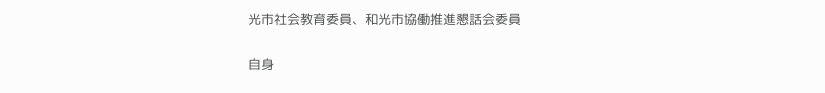光市社会教育委員、和光市協働推進懇話会委員


自身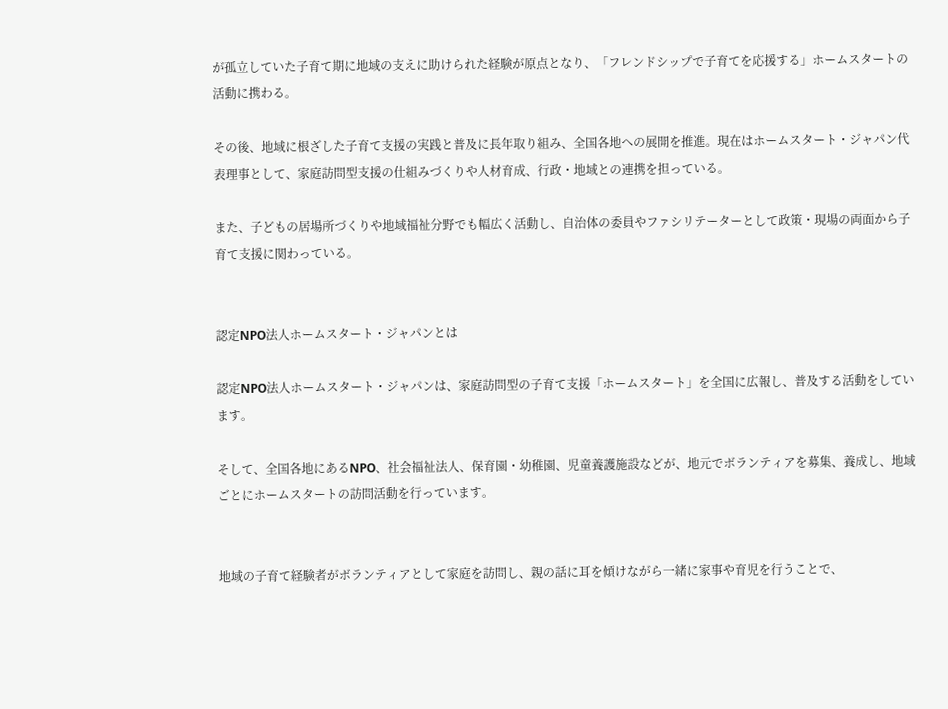が孤立していた子育て期に地域の支えに助けられた経験が原点となり、「フレンドシップで子育てを応援する」ホームスタートの活動に携わる。

その後、地域に根ざした子育て支援の実践と普及に長年取り組み、全国各地への展開を推進。現在はホームスタート・ジャパン代表理事として、家庭訪問型支援の仕組みづくりや人材育成、行政・地域との連携を担っている。

また、子どもの居場所づくりや地域福祉分野でも幅広く活動し、自治体の委員やファシリテーターとして政策・現場の両面から子育て支援に関わっている。


認定NPO法人ホームスタート・ジャパンとは

認定NPO法人ホームスタート・ジャパンは、家庭訪問型の子育て支援「ホームスタート」を全国に広報し、普及する活動をしています。

そして、全国各地にあるNPO、社会福祉法人、保育園・幼稚園、児童養護施設などが、地元でボランティアを募集、養成し、地域ごとにホームスタートの訪問活動を行っています。


地域の子育て経験者がボランティアとして家庭を訪問し、親の話に耳を傾けながら一緒に家事や育児を行うことで、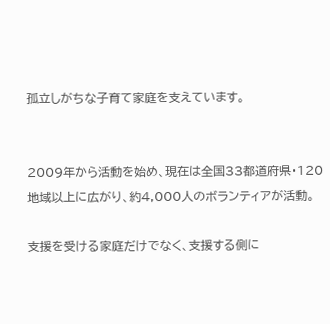孤立しがちな子育て家庭を支えています。


2009年から活動を始め、現在は全国33都道府県・120地域以上に広がり、約4,000人のボランティアが活動。

支援を受ける家庭だけでなく、支援する側に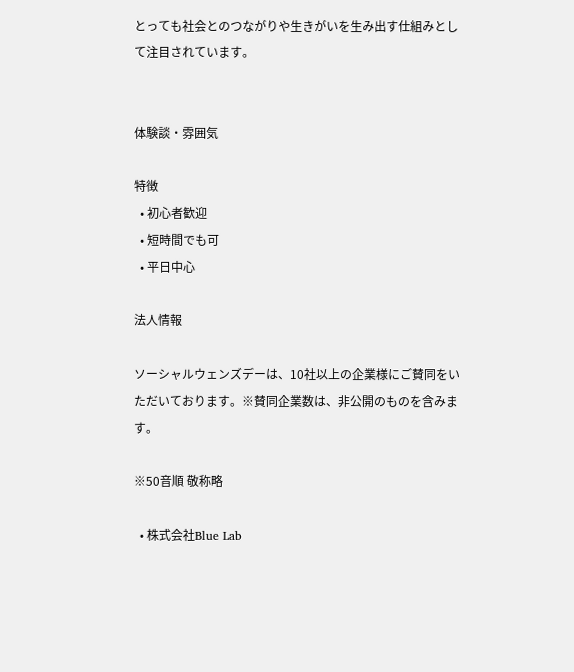とっても社会とのつながりや生きがいを生み出す仕組みとして注目されています。


体験談・雰囲気

特徴
  • 初心者歓迎
  • 短時間でも可
  • 平日中心

法人情報

ソーシャルウェンズデーは、10社以上の企業様にご賛同をいただいております。※賛同企業数は、非公開のものを含みます。

※50音順 敬称略

  • 株式会社Blue Lab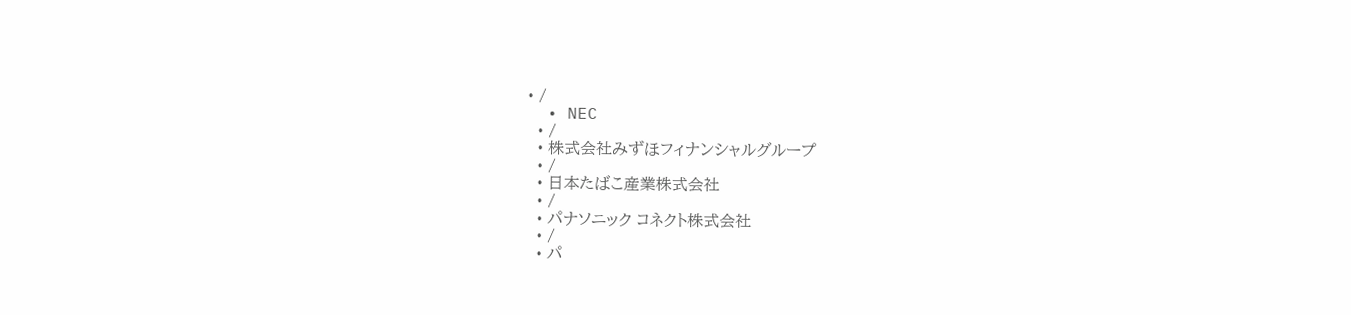• /
  • NEC
  • /
  • 株式会社みずほフィナンシャルグループ
  • /
  • 日本たばこ産業株式会社
  • /
  • パナソニック コネクト株式会社
  • /
  • パ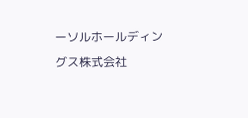ーソルホールディングス株式会社